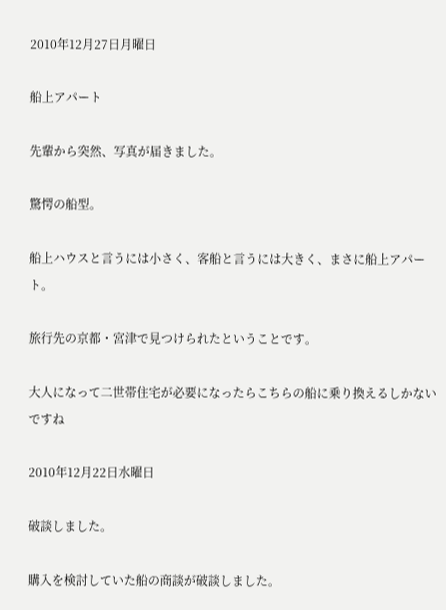2010年12月27日月曜日

船上アパート

先輩から突然、写真が届きました。

驚愕の船型。

船上ハウスと言うには小さく、客船と言うには大きく、まさに船上アパート。

旅行先の京都・宮津で見つけられたということです。

大人になって二世帯住宅が必要になったらこちらの船に乗り換えるしかないですね

2010年12月22日水曜日

破談しました。

購入を検討していた船の商談が破談しました。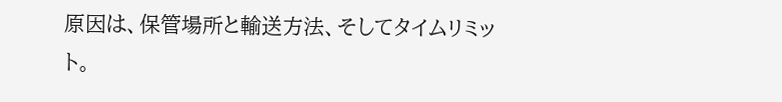原因は、保管場所と輸送方法、そしてタイムリミット。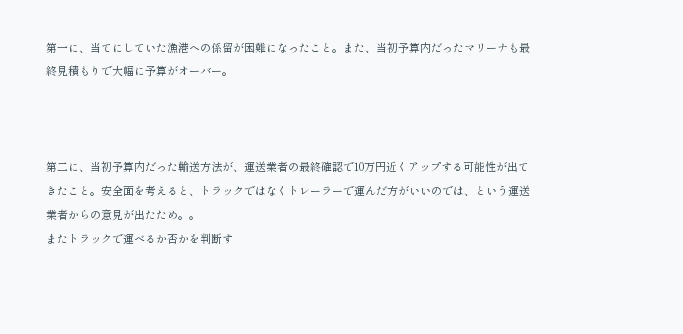第一に、当てにしていた漁港への係留が困難になったこと。また、当初予算内だったマリーナも最終見積もりで大幅に予算がオーバー。



第二に、当初予算内だった輸送方法が、運送業者の最終確認で10万円近くアップする可能性が出てきたこと。安全面を考えると、トラックではなくトレーラーで運んだ方がいいのでは、という運送業者からの意見が出たため。。
またトラックで運べるか否かを判断す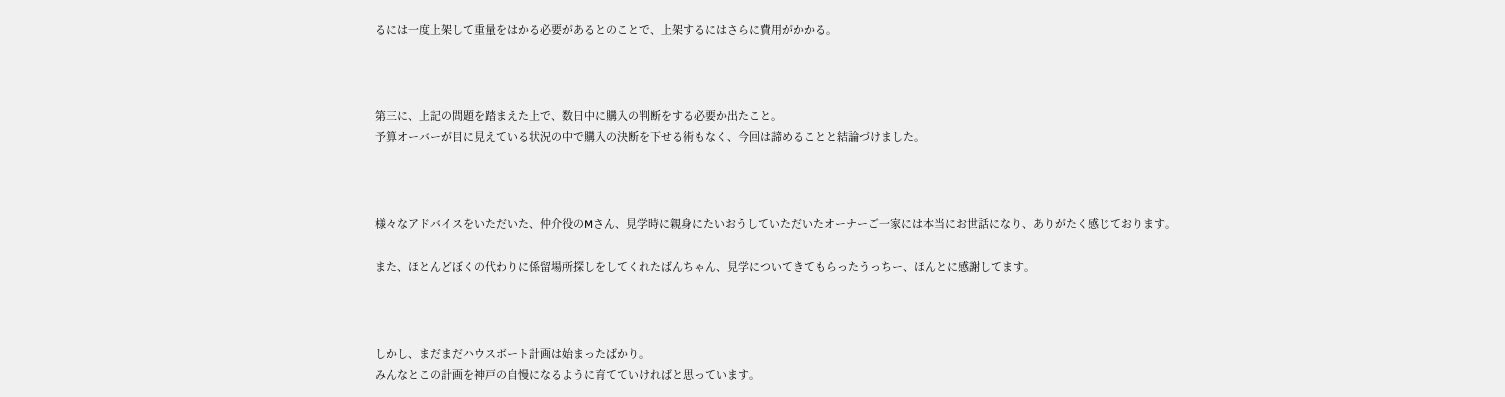るには一度上架して重量をはかる必要があるとのことで、上架するにはさらに費用がかかる。



第三に、上記の問題を踏まえた上で、数日中に購入の判断をする必要か出たこと。
予算オーバーが目に見えている状況の中で購入の決断を下せる術もなく、今回は諦めることと結論づけました。



様々なアドバイスをいただいた、仲介役のMさん、見学時に親身にたいおうしていただいたオーナーご一家には本当にお世話になり、ありがたく感じております。

また、ほとんどぼくの代わりに係留場所探しをしてくれたばんちゃん、見学についてきてもらったうっちー、ほんとに感謝してます。



しかし、まだまだハウスボート計画は始まったばかり。
みんなとこの計画を神戸の自慢になるように育てていければと思っています。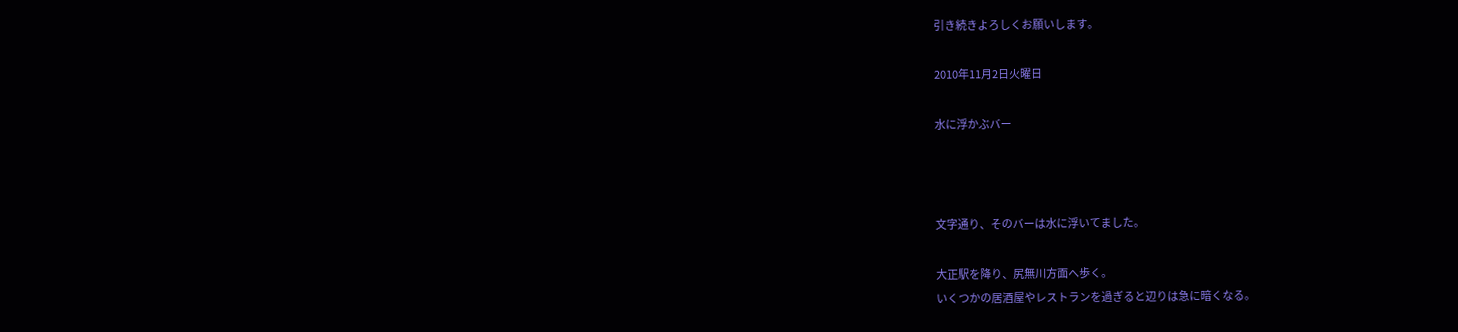引き続きよろしくお願いします。

2010年11月2日火曜日

水に浮かぶバー



文字通り、そのバーは水に浮いてました。

大正駅を降り、尻無川方面へ歩く。
いくつかの居酒屋やレストランを過ぎると辺りは急に暗くなる。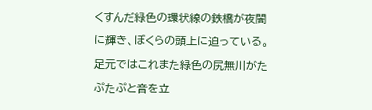くすんだ緑色の環状線の鉄橋が夜闇に輝き、ぼくらの頭上に迫っている。
足元ではこれまた緑色の尻無川がたぷたぷと音を立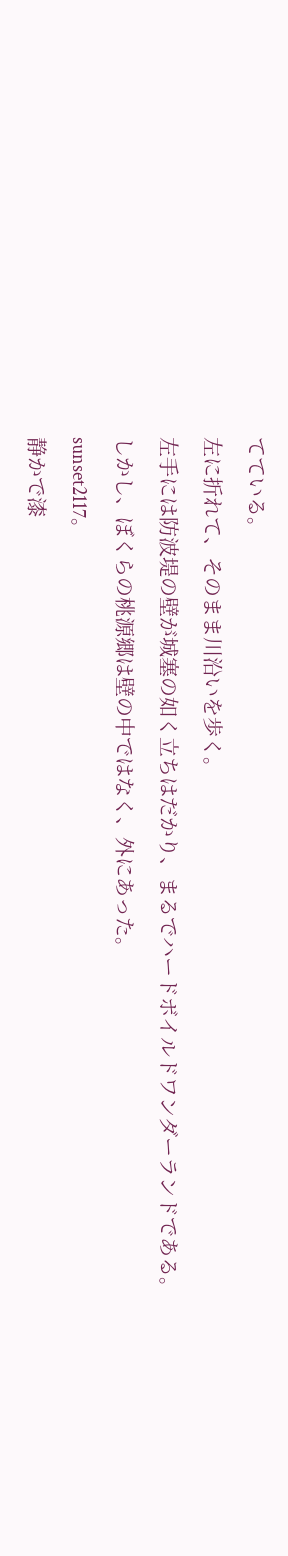てている。

左に折れて、そのまま川沿いを歩く。

左手には防波堤の壁が城塞の如く立ちはだかり、まるでハードボイルドワンダーランドである。

しかし、ぼくらの桃源郷は壁の中ではなく、外にあった。

sunset2117。

静かで漆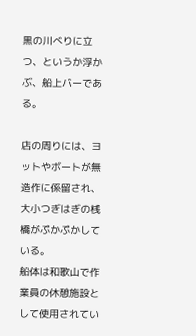黒の川べりに立つ、というか浮かぶ、船上バーである。

店の周りには、ヨットやボートが無造作に係留され、大小つぎはぎの桟橋がぷかぷかしている。
船体は和歌山で作業員の休憩施設として使用されてい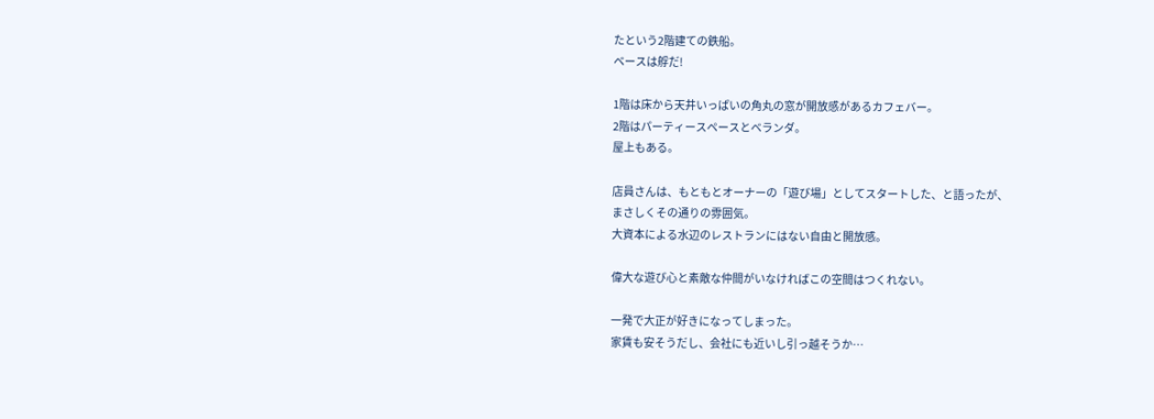たという2階建ての鉄船。
ベースは艀だ!

1階は床から天井いっぱいの角丸の窓が開放感があるカフェバー。
2階はパーティースペースとベランダ。
屋上もある。

店員さんは、もともとオーナーの「遊び場」としてスタートした、と語ったが、
まさしくその通りの雰囲気。
大資本による水辺のレストランにはない自由と開放感。

偉大な遊び心と素敵な仲間がいなければこの空間はつくれない。

一発で大正が好きになってしまった。
家賃も安そうだし、会社にも近いし引っ越そうか…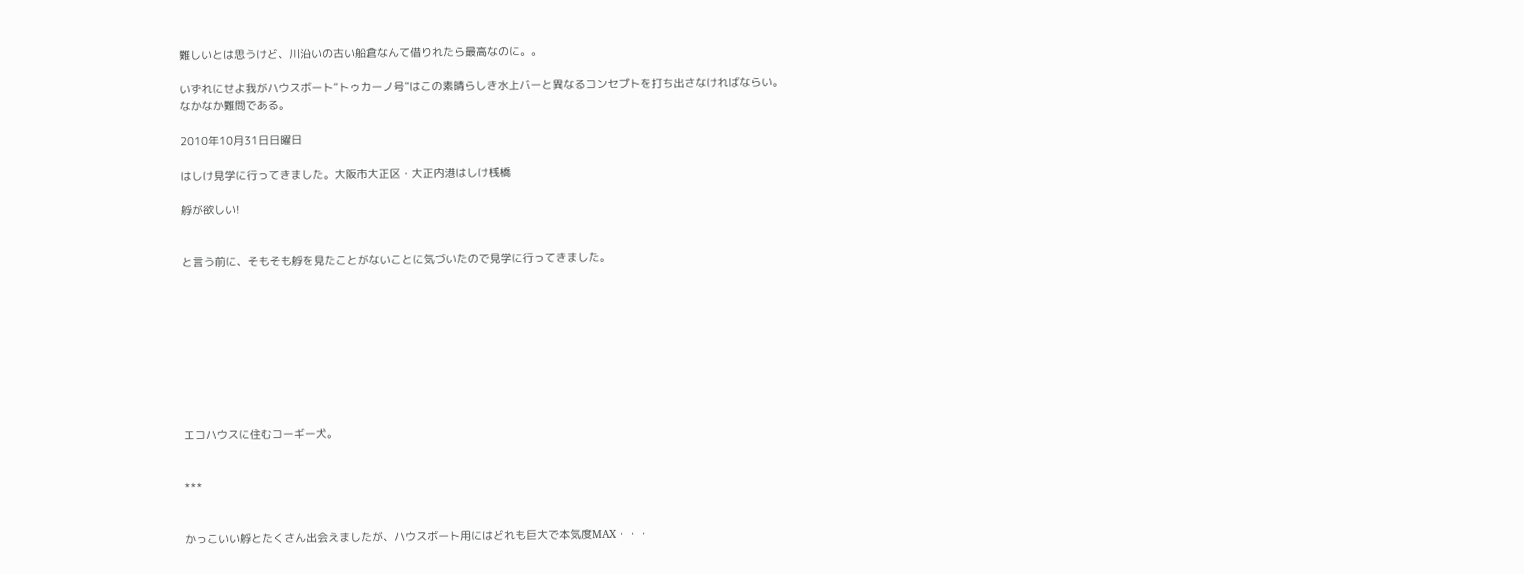難しいとは思うけど、川沿いの古い船倉なんて借りれたら最高なのに。。

いずれにせよ我がハウスボート“トゥカーノ号”はこの素晴らしき水上バーと異なるコンセプトを打ち出さなければならい。
なかなか難問である。

2010年10月31日日曜日

はしけ見学に行ってきました。大阪市大正区・大正内港はしけ桟橋

艀が欲しい!


と言う前に、そもそも艀を見たことがないことに気づいたので見学に行ってきました。









エコハウスに住むコーギー犬。


***


かっこいい艀とたくさん出会えましたが、ハウスボート用にはどれも巨大で本気度MAX・・・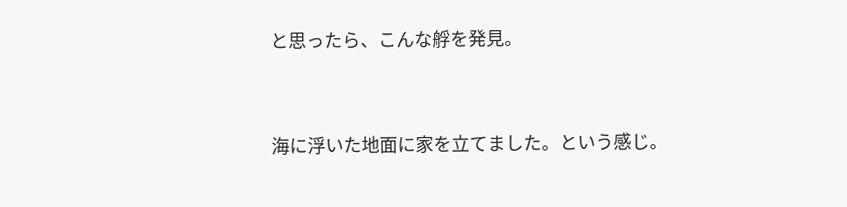と思ったら、こんな艀を発見。




海に浮いた地面に家を立てました。という感じ。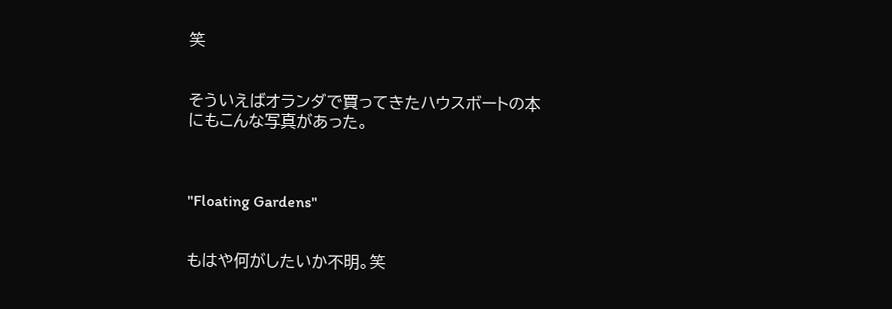笑


そういえばオランダで買ってきたハウスボートの本にもこんな写真があった。



"Floating Gardens"


もはや何がしたいか不明。笑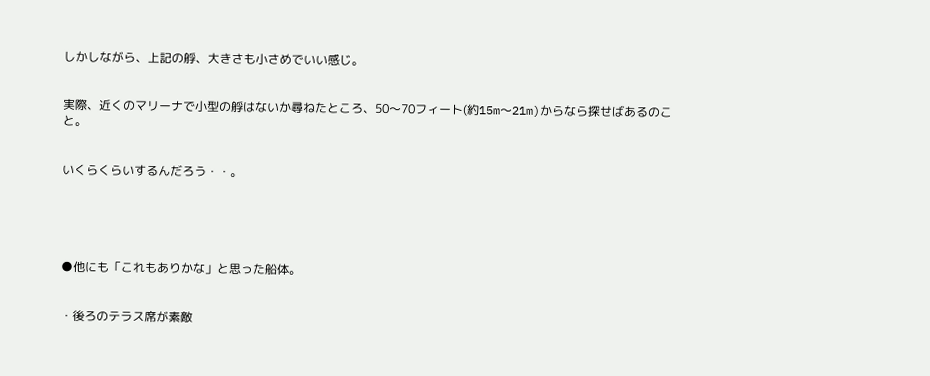しかしながら、上記の艀、大きさも小さめでいい感じ。


実際、近くのマリーナで小型の艀はないか尋ねたところ、50〜70フィート(約15m〜21m)からなら探せばあるのこと。


いくらくらいするんだろう・・。





●他にも「これもありかな」と思った船体。


・後ろのテラス席が素敵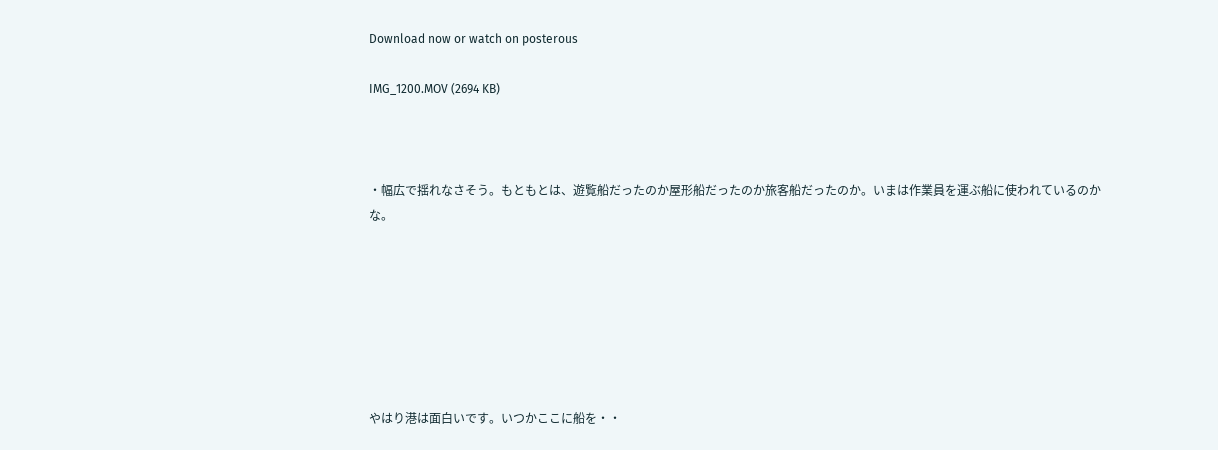Download now or watch on posterous

IMG_1200.MOV (2694 KB)



・幅広で揺れなさそう。もともとは、遊覧船だったのか屋形船だったのか旅客船だったのか。いまは作業員を運ぶ船に使われているのかな。







やはり港は面白いです。いつかここに船を・・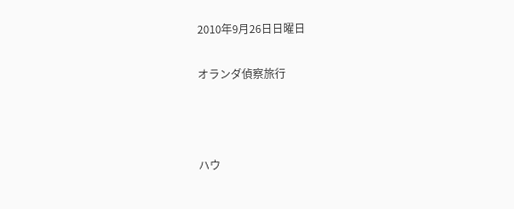2010年9月26日日曜日

オランダ偵察旅行



ハウ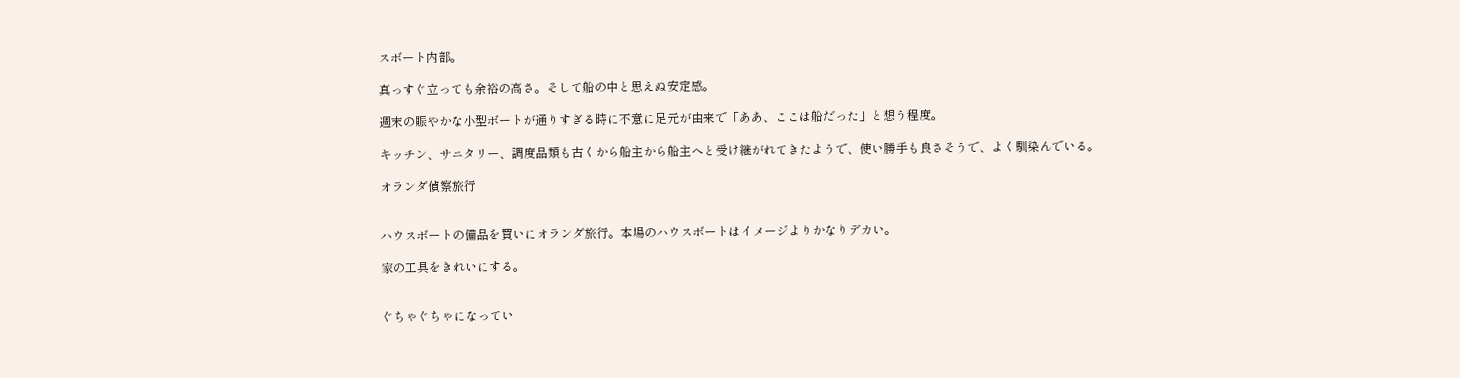スボート内部。

真っすぐ立っても余裕の高さ。そして船の中と思えぬ安定感。

週末の賑やかな小型ボートが通りすぎる時に不意に足元が由来で「ああ、ここは船だった」と想う程度。

キッチン、サニタリー、調度品類も古くから船主から船主へと受け継がれてきたようで、使い勝手も良さそうで、よく馴染んでいる。

オランダ偵察旅行


ハウスボートの備品を買いにオランダ旅行。本場のハウスボートはイメージよりかなりデカい。

家の工具をきれいにする。


ぐちゃぐちゃになってい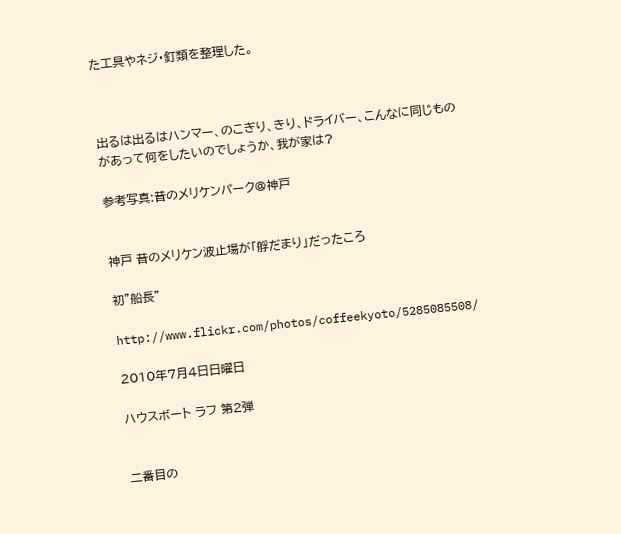た工具やネジ・釘類を整理した。



出るは出るはハンマー、のこぎり、きり、ドライバー、こんなに同じものがあって何をしたいのでしょうか、我が家は?

参考写真:昔のメリケンパーク@神戸


神戸 昔のメリケン波止場が「艀だまり」だったころ

初”船長”

http://www.flickr.com/photos/coffeekyoto/5285085508/

2010年7月4日日曜日

ハウスボート ラフ 第2弾


二番目の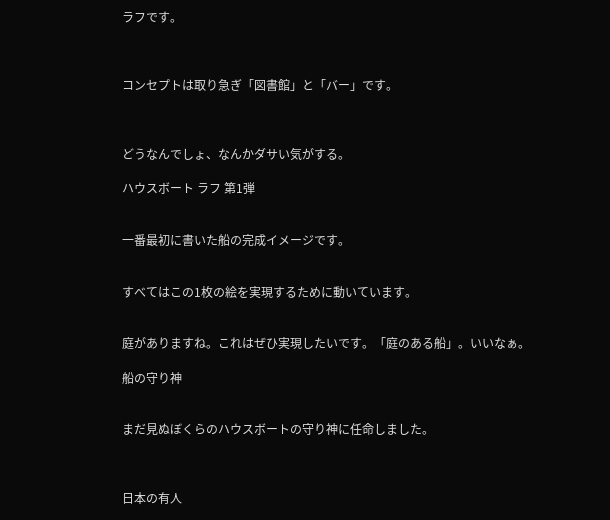ラフです。



コンセプトは取り急ぎ「図書館」と「バー」です。



どうなんでしょ、なんかダサい気がする。

ハウスボート ラフ 第1弾


一番最初に書いた船の完成イメージです。


すべてはこの1枚の絵を実現するために動いています。


庭がありますね。これはぜひ実現したいです。「庭のある船」。いいなぁ。

船の守り神


まだ見ぬぼくらのハウスボートの守り神に任命しました。



日本の有人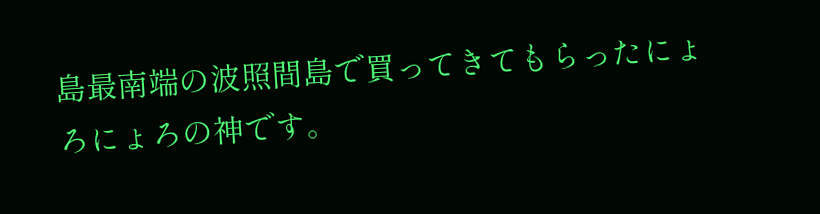島最南端の波照間島で買ってきてもらったにょろにょろの神です。